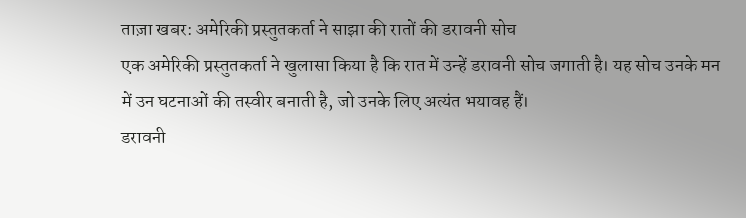ताज़ा खबर: अमेरिकी प्रस्तुतकर्ता ने साझा की रातों की डरावनी सोच
एक अमेरिकी प्रस्तुतकर्ता ने खुलासा किया है कि रात में उन्हें डरावनी सोच जगाती है। यह सोच उनके मन में उन घटनाओं की तस्वीर बनाती है, जो उनके लिए अत्यंत भयावह हैं।
डरावनी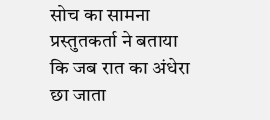सोच का सामना
प्रस्तुतकर्ता ने बताया कि जब रात का अंधेरा छा जाता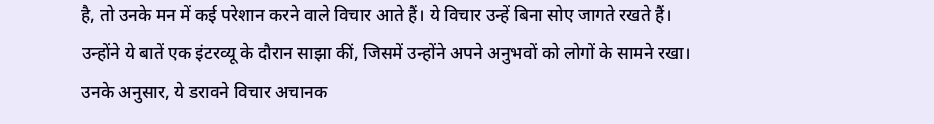है, तो उनके मन में कई परेशान करने वाले विचार आते हैं। ये विचार उन्हें बिना सोए जागते रखते हैं। उन्होंने ये बातें एक इंटरव्यू के दौरान साझा कीं, जिसमें उन्होंने अपने अनुभवों को लोगों के सामने रखा।
उनके अनुसार, ये डरावने विचार अचानक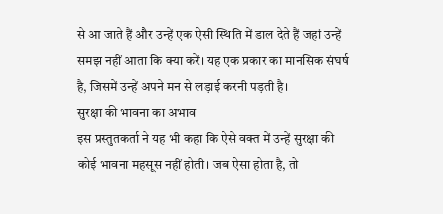से आ जाते हैं और उन्हें एक ऐसी स्थिति में डाल देते हैं जहां उन्हें समझ नहीं आता कि क्या करें। यह एक प्रकार का मानसिक संघर्ष है, जिसमें उन्हें अपने मन से लड़ाई करनी पड़ती है।
सुरक्षा की भावना का अभाव
इस प्रस्तुतकर्ता ने यह भी कहा कि ऐसे वक्त में उन्हें सुरक्षा की कोई भावना महसूस नहीं होती। जब ऐसा होता है, तो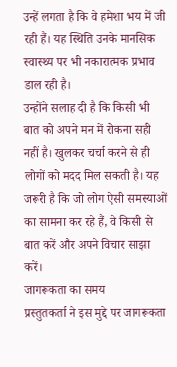उन्हें लगता है कि वे हमेशा भय में जी रही हैं। यह स्थिति उनके मानसिक स्वास्थ्य पर भी नकारात्मक प्रभाव डाल रही है।
उन्होंने सलाह दी है कि किसी भी बात को अपने मन में रोकना सही नहीं है। खुलकर चर्चा करने से ही लोगों को मदद मिल सकती है। यह जरूरी है कि जो लोग ऐसी समस्याओं का सामना कर रहे हैं, वे किसी से बात करें और अपने विचार साझा करें।
जागरूकता का समय
प्रस्तुतकर्ता ने इस मुद्दे पर जागरूकता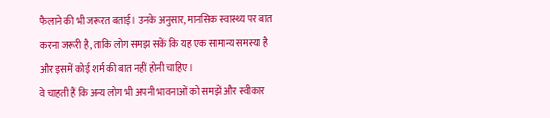फैलाने की भी जरूरत बताई। उनके अनुसार, मानसिक स्वास्थ्य पर बात करना जरूरी है, ताकि लोग समझ सकें कि यह एक सामान्य समस्या है और इसमें कोई शर्म की बात नहीं होनी चाहिए।
वे चाहती हैं कि अन्य लोग भी अपनी भावनाओं को समझें और स्वीकार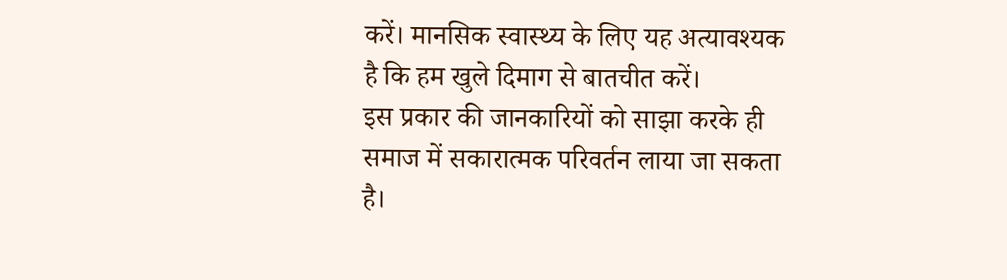करें। मानसिक स्वास्थ्य के लिए यह अत्यावश्यक है कि हम खुले दिमाग से बातचीत करें।
इस प्रकार की जानकारियों को साझा करके ही समाज में सकारात्मक परिवर्तन लाया जा सकता है।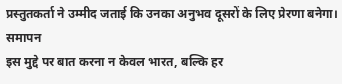प्रस्तुतकर्ता ने उम्मीद जताई कि उनका अनुभव दूसरों के लिए प्रेरणा बनेगा।
समापन
इस मुद्दे पर बात करना न केवल भारत, बल्कि हर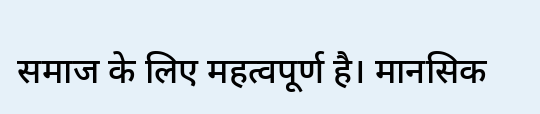समाज के लिए महत्वपूर्ण है। मानसिक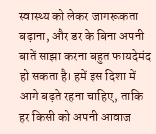स्वास्थ्य को लेकर जागरूकता बढ़ाना, और डर के बिना अपनी बातें साझा करना बहुत फायदेमंद हो सकता है। हमें इस दिशा में आगे बढ़ते रहना चाहिए, ताकि हर किसी को अपनी आवाज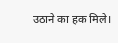उठाने का हक मिले।